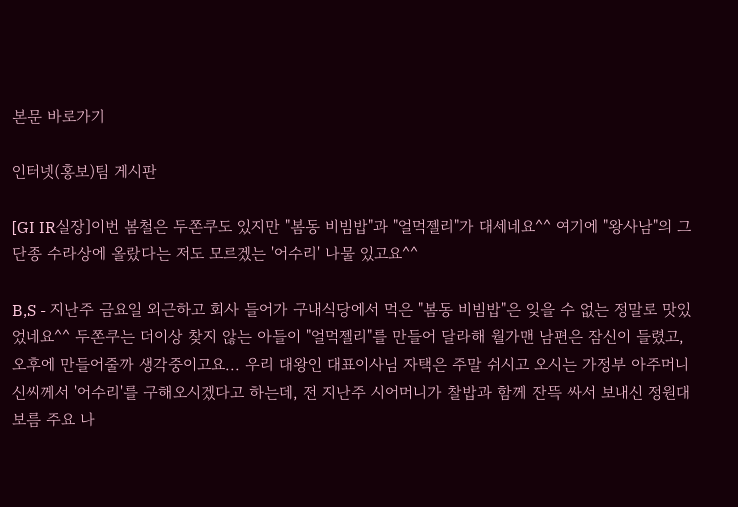본문 바로가기

인터넷(홍보)팀 게시판

[GI IR실장]이번 봄철은 두쫀쿠도 있지만 "봄동 비빔밥"과 "얼먹젤리"가 대세네요^^ 여기에 "왕사남"의 그 단종 수라상에 올랐다는 저도 모르겠는 '어수리' 나물 있고요^^

B,S - 지난주 금요일 외근하고 회사 들어가 구내식당에서 먹은 "봄동 비빔밥"은 잊을 수 없는 정말로 맛있었네요^^ 두쫀쿠는 더이상 찾지 않는 아들이 "얼먹젤리"를 만들어 달라해 월가맨 남편은 잠신이 들렸고, 오후에 만들어줄까 생각중이고요... 우리 대왕인 대표이사님 자택은 주말 쉬시고 오시는 가정부 아주머니 신씨께서 '어수리'를 구해오시겠다고 하는데, 전 지난주 시어머니가 찰밥과 함께 잔뜩 싸서 보내신 정원대보름 주요 나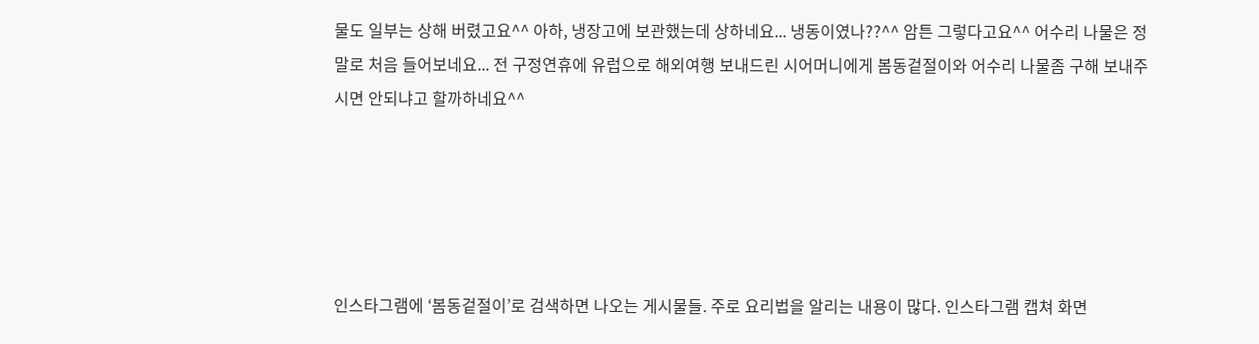물도 일부는 상해 버렸고요^^ 아하, 냉장고에 보관했는데 상하네요... 냉동이였나??^^ 암튼 그렇다고요^^ 어수리 나물은 정말로 처음 들어보네요... 전 구정연휴에 유럽으로 해외여행 보내드린 시어머니에게 봄동겉절이와 어수리 나물좀 구해 보내주시면 안되냐고 할까하네요^^





인스타그램에 ‘봄동겉절이’로 검색하면 나오는 게시물들. 주로 요리법을 알리는 내용이 많다. 인스타그램 캡쳐 화면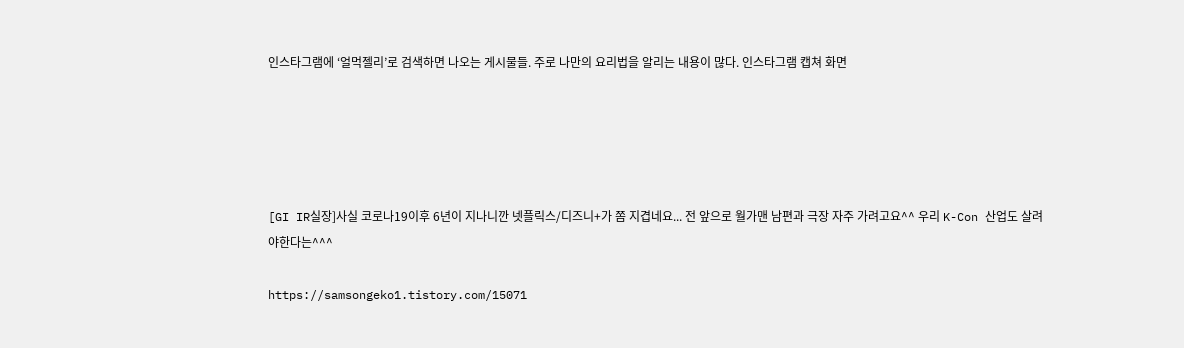인스타그램에 ‘얼먹젤리’로 검색하면 나오는 게시물들. 주로 나만의 요리법을 알리는 내용이 많다. 인스타그램 캡쳐 화면





[GI IR실장]사실 코로나19이후 6년이 지나니깐 넷플릭스/디즈니+가 쫌 지겹네요... 전 앞으로 월가맨 남편과 극장 자주 가려고요^^ 우리 K-Con 산업도 살려야한다는^^^

https://samsongeko1.tistory.com/15071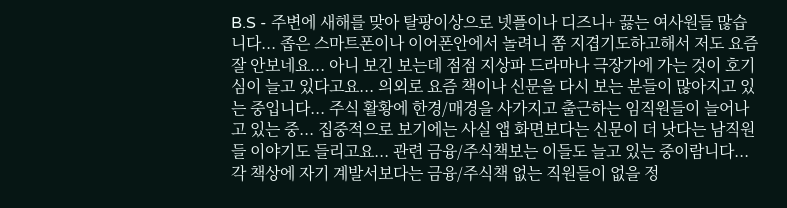B.S - 주변에 새해를 맞아 탈팡이상으로 넷플이나 디즈니+ 끓는 여사원들 많습니다... 좁은 스마트폰이나 이어폰안에서 놀려니 쫌 지겹기도하고해서 저도 요즘 잘 안보네요... 아니 보긴 보는데 점점 지상파 드라마나 극장가에 가는 것이 호기심이 늘고 있다고요... 의외로 요즘 책이나 신문을 다시 보는 분들이 많아지고 있는 중입니다... 주식 활황에 한경/매경을 사가지고 출근하는 임직원들이 늘어나고 있는 중... 집중적으로 보기에는 사실 앱 화면보다는 신문이 더 낫다는 남직원들 이야기도 들리고요... 관련 금융/주식책보는 이들도 늘고 있는 중이람니다... 각 책상에 자기 계발서보다는 금융/주식책 없는 직원들이 없을 정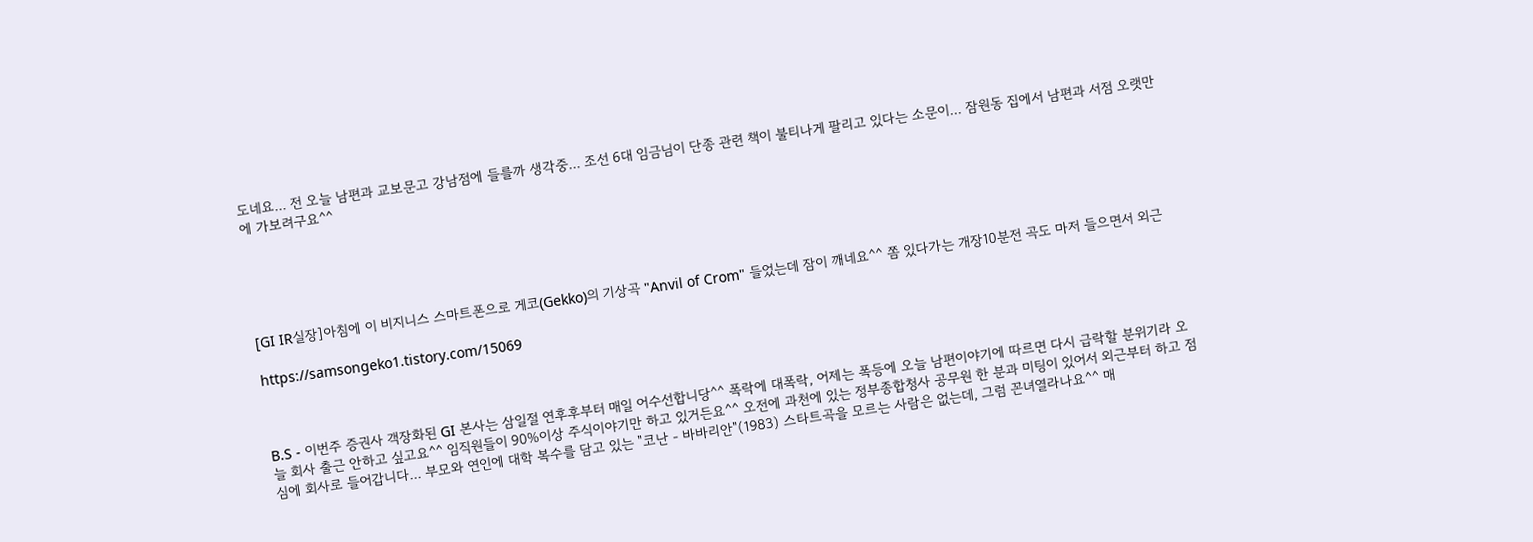도네요... 전 오늘 남편과 교보문고 강남점에 들를까 생각중... 조선 6대 임금님이 단종 관련 책이 불티나게 팔리고 있다는 소문이... 잠원동 집에서 남편과 서점 오랫만에 가보려구요^^





[GI IR실장]아침에 이 비지니스 스마트폰으로 게코(Gekko)의 기상곡 "Anvil of Crom" 들었는데 잠이 깨네요^^ 쫌 있다가는 개장10분전 곡도 마저 들으면서 외근

https://samsongeko1.tistory.com/15069



B.S - 이번주 증권사 객장화된 GI 본사는 삼일절 연후후부터 매일 어수선합니당^^ 폭락에 대폭락, 어제는 폭등에 오늘 남편이야기에 따르면 다시 급락할 분위기라 오늘 회사 출근 안하고 싶고요^^ 임직원들이 90%이상 주식이야기만 하고 있거든요^^ 오전에 과천에 있는 정부종합청사 공무원 한 분과 미팅이 있어서 외근부터 하고 점심에 회사로 들어갑니다... 부모와 연인에 대학 복수를 담고 있는 "코난 - 바바리안"(1983) 스타트곡을 모르는 사람은 없는데, 그럼 꼰녀열라나요^^ 매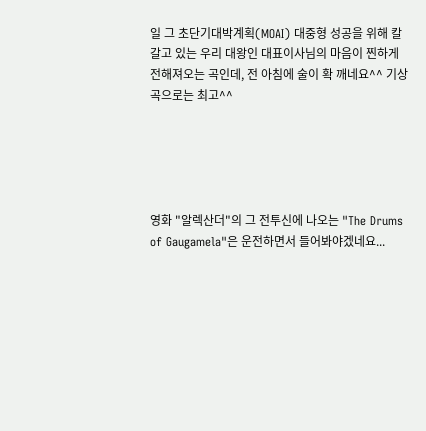일 그 초단기대박계획(MOAI) 대중형 성공을 위해 칼 갈고 있는 우리 대왕인 대표이사님의 마음이 찐하게 전해져오는 곡인데, 전 아침에 술이 확 깨네요^^ 기상곡으로는 최고^^





영화 "알렉산더"의 그 전투신에 나오는 "The Drums of Gaugamela"은 운전하면서 들어봐야겠네요...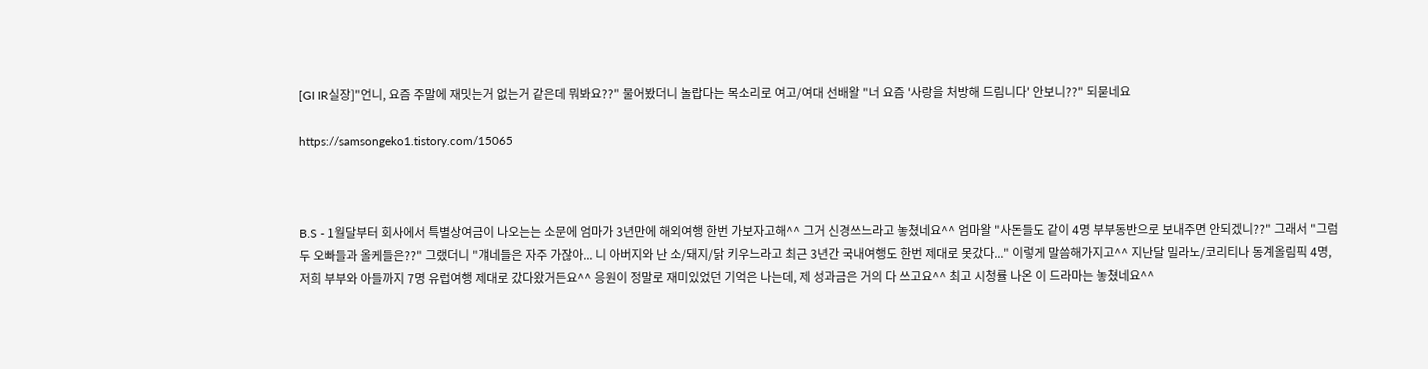[GI IR실장]"언니, 요즘 주말에 재밋는거 없는거 같은데 뭐봐요??" 물어봤더니 놀랍다는 목소리로 여고/여대 선배왈 "너 요즘 '사랑을 처방해 드림니다' 안보니??" 되묻네요

https://samsongeko1.tistory.com/15065



B.S - 1월달부터 회사에서 특별상여금이 나오는는 소문에 엄마가 3년만에 해외여행 한번 가보자고해^^ 그거 신경쓰느라고 놓쳤네요^^ 엄마왈 "사돈들도 같이 4명 부부동반으로 보내주면 안되겠니??" 그래서 "그럼 두 오빠들과 올케들은??" 그랬더니 "걔네들은 자주 가잖아... 니 아버지와 난 소/돼지/닭 키우느라고 최근 3년간 국내여행도 한번 제대로 못갔다..." 이렇게 말씀해가지고^^ 지난달 밀라노/코리티나 동계올림픽 4명, 저희 부부와 아들까지 7명 유럽여행 제대로 갔다왔거든요^^ 응원이 정말로 재미있었던 기억은 나는데, 제 성과금은 거의 다 쓰고요^^ 최고 시청률 나온 이 드라마는 놓쳤네요^^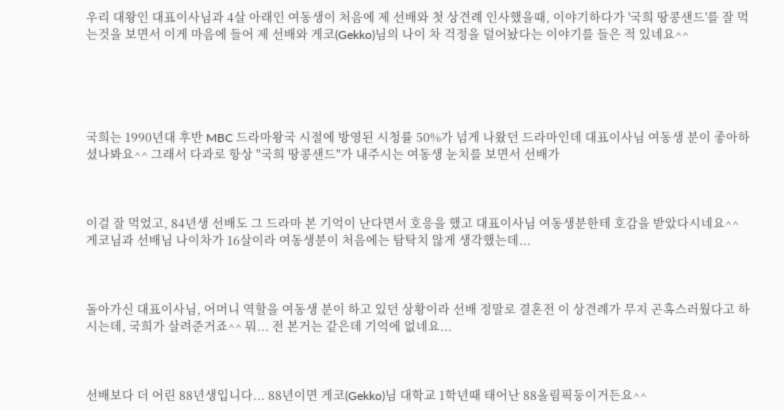우리 대왕인 대표이사님과 4살 아래인 여동생이 처음에 제 선배와 첫 상견례 인사했을때, 이야기하다가 '국희 땅콩샌드'를 잘 먹는것을 보면서 이게 마음에 들어 제 선배와 게코(Gekko)님의 나이 차 걱정을 덜어놨다는 이야기를 들은 적 있네요^^





국희는 1990년대 후반 MBC 드라마왕국 시절에 방영된 시청률 50%가 넘게 나왔던 드라마인데 대표이사님 여동생 분이 좋아하셨나봐요^^ 그래서 다과로 항상 "국희 땅콩샌드"가 내주시는 여동생 눈치를 보면서 선배가



이걸 잘 먹었고, 84년생 선배도 그 드라마 본 기억이 난다면서 호응을 했고 대표이사님 여동생분한테 호감을 받았다시네요^^ 게코님과 선배님 나이차가 16살이라 여동생분이 처음에는 탐탁치 않게 생각했는데...



돌아가신 대표이사님, 어머니 역할을 여동생 분이 하고 있던 상황이라 선배 정말로 결혼전 이 상견례가 무지 곤혹스러웠다고 하시는데, 국희가 살려준거죠^^ 뭐... 전 본거는 같은데 기억에 없네요...



선배보다 더 어린 88년생입니다... 88년이면 게코(Gekko)님 대학교 1학년때 태어난 88올림픽둥이거든요^^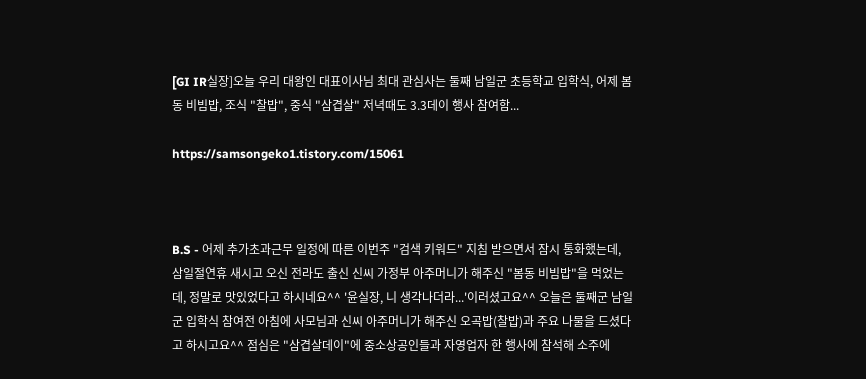[GI IR실장]오늘 우리 대왕인 대표이사님 최대 관심사는 둘째 남일군 초등학교 입학식, 어제 봄동 비빔밥, 조식 "찰밥", 중식 "삼겹살" 저녁때도 3.3데이 행사 참여함...

https://samsongeko1.tistory.com/15061



B.S - 어제 추가초과근무 일정에 따른 이번주 "검색 키워드" 지침 받으면서 잠시 통화했는데, 삼일절연휴 새시고 오신 전라도 출신 신씨 가정부 아주머니가 해주신 "봄동 비빔밥"을 먹었는데, 정말로 맛있었다고 하시네요^^ '윤실장, 니 생각나더라...'이러셨고요^^ 오늘은 둘째군 남일군 입학식 참여전 아침에 사모님과 신씨 아주머니가 해주신 오곡밥(찰밥)과 주요 나물을 드셨다고 하시고요^^ 점심은 "삼겹살데이"에 중소상공인들과 자영업자 한 행사에 참석해 소주에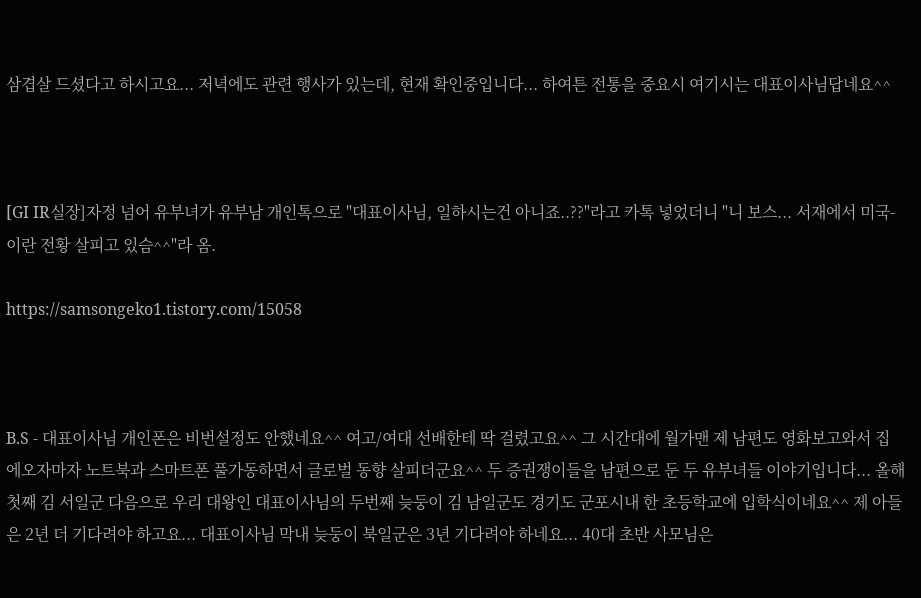삼겹살 드셨다고 하시고요... 저녁에도 관련 행사가 있는데, 현재 확인중입니다... 하여튼 전통을 중요시 여기시는 대표이사님답네요^^



[GI IR실장]자정 넘어 유부녀가 유부남 개인톡으로 "대표이사님, 일하시는건 아니죠..??"라고 카톡 넣었더니 "니 보스... 서재에서 미국-이란 전황 살피고 있슴^^"라 옴.

https://samsongeko1.tistory.com/15058



B.S - 대표이사님 개인폰은 비번설정도 안했네요^^ 여고/여대 선배한테 딱 걸렸고요^^ 그 시간대에 월가맨 제 남편도 영화보고와서 집에오자마자 노트북과 스마트폰 풀가동하면서 글로벌 동향 살피더군요^^ 두 증권쟁이들을 남편으로 둔 두 유부녀들 이야기입니다... 올해 첫째 김 서일군 다음으로 우리 대왕인 대표이사님의 두번째 늦둥이 김 남일군도 경기도 군포시내 한 초등학교에 입학식이네요^^ 제 아들은 2년 더 기다려야 하고요... 대표이사님 막내 늦둥이 북일군은 3년 기다려야 하네요... 40대 초반 사모님은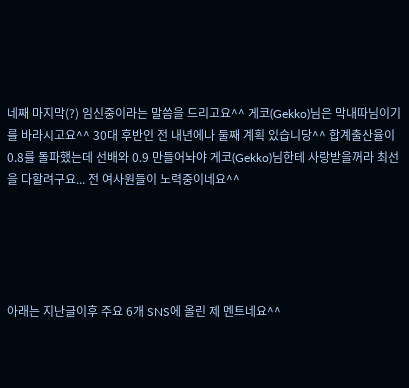네째 마지막(?) 임신중이라는 말씀을 드리고요^^ 게코(Gekko)님은 막내따님이기를 바라시고요^^ 30대 후반인 전 내년에나 둘째 계획 있습니당^^ 합계출산율이 0.8를 돌파했는데 선배와 0.9 만들어놔야 게코(Gekko)님한테 사랑받을꺼라 최선을 다할려구요... 전 여사원들이 노력중이네요^^





아래는 지난글이후 주요 6개 SNS에 올린 제 멘트네요^^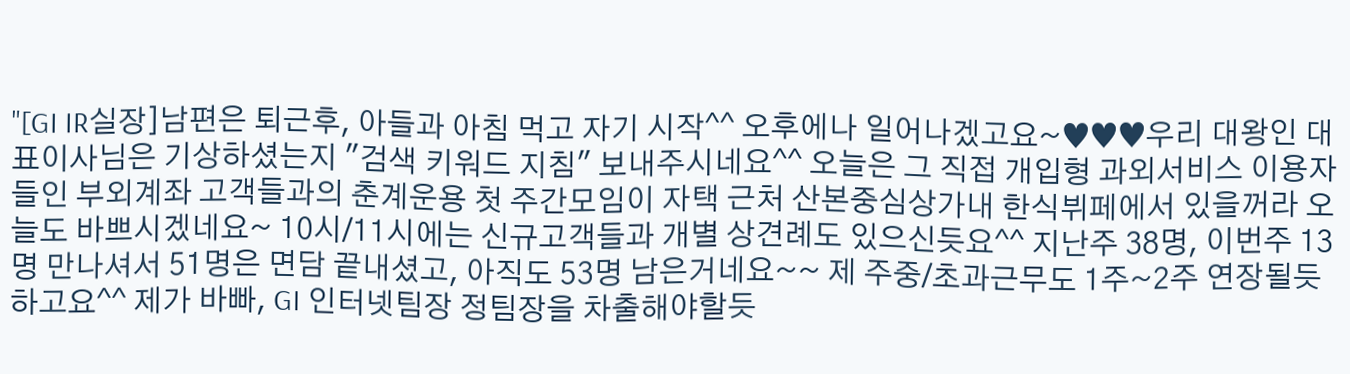"[GI IR실장]남편은 퇴근후, 아들과 아침 먹고 자기 시작^^ 오후에나 일어나겠고요~♥♥♥우리 대왕인 대표이사님은 기상하셨는지 "검색 키워드 지침" 보내주시네요^^ 오늘은 그 직접 개입형 과외서비스 이용자들인 부외계좌 고객들과의 춘계운용 첫 주간모임이 자택 근처 산본중심상가내 한식뷔페에서 있을꺼라 오늘도 바쁘시겠네요~ 10시/11시에는 신규고객들과 개별 상견례도 있으신듯요^^ 지난주 38명, 이번주 13명 만나셔서 51명은 면담 끝내셨고, 아직도 53명 남은거네요~~ 제 주중/초과근무도 1주~2주 연장될듯하고요^^ 제가 바빠, GI 인터넷팀장 정팀장을 차출해야할듯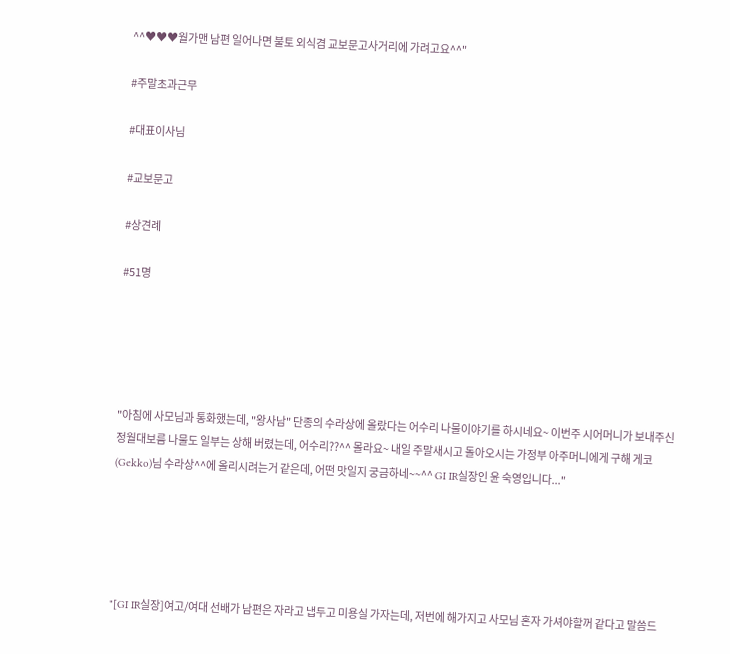^^♥♥♥월가맨 남편 일어나면 불토 외식겸 교보문고사거리에 가려고요^^"

#주말초과근무

#대표이사님

#교보문고

#상견례

#51명





"아침에 사모님과 통화했는데, "왕사남" 단종의 수라상에 올랐다는 어수리 나물이야기를 하시네요~ 이번주 시어머니가 보내주신 정월대보름 나물도 일부는 상해 버렸는데, 어수리??^^ 몰라요~ 내일 주말새시고 돌아오시는 가정부 아주머니에게 구해 게코(Gekko)님 수라상^^에 올리시려는거 같은데, 어떤 맛일지 궁금하네~~^^ GI IR실장인 윤 숙영입니다..."





"[GI IR실장]여고/여대 선배가 남편은 자라고 냅두고 미용실 가자는데, 저번에 해가지고 사모님 혼자 가셔야할꺼 같다고 말씀드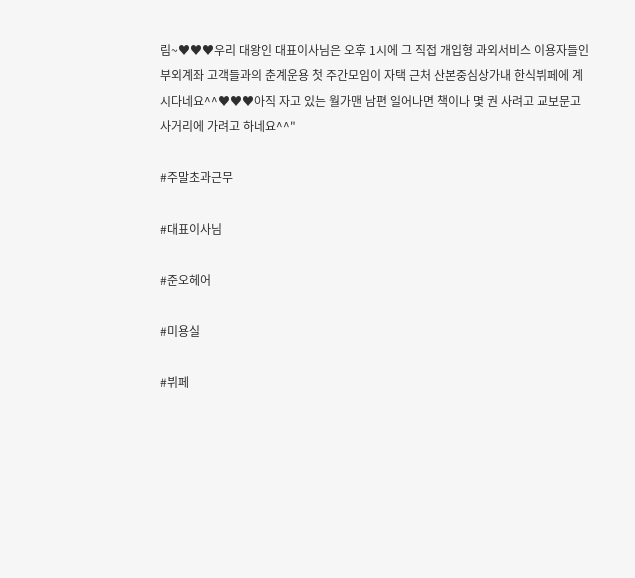림~♥♥♥우리 대왕인 대표이사님은 오후 1시에 그 직접 개입형 과외서비스 이용자들인 부외계좌 고객들과의 춘계운용 첫 주간모임이 자택 근처 산본중심상가내 한식뷔페에 계시다네요^^♥♥♥아직 자고 있는 월가맨 남편 일어나면 책이나 몇 권 사려고 교보문고사거리에 가려고 하네요^^"

#주말초과근무

#대표이사님

#준오헤어

#미용실

#뷔페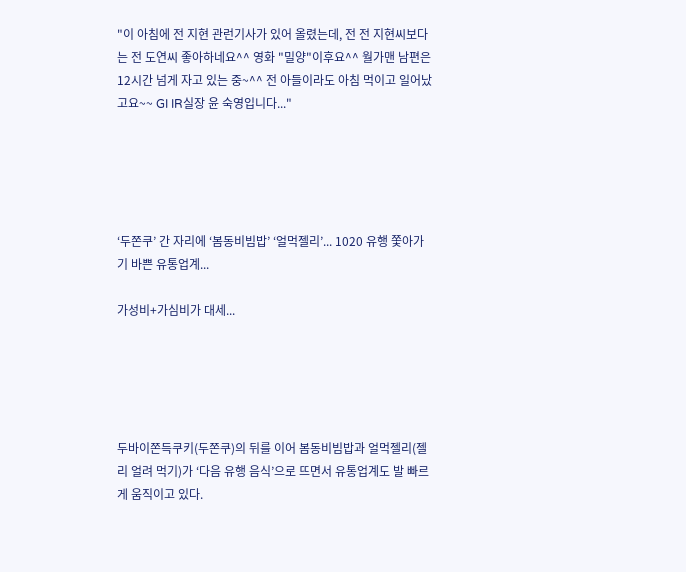"이 아침에 전 지현 관런기사가 있어 올렸는데, 전 전 지현씨보다는 전 도연씨 좋아하네요^^ 영화 "밀양"이후요^^ 월가맨 남편은 12시간 넘게 자고 있는 중~^^ 전 아들이라도 아침 먹이고 일어났고요~~ GI IR실장 윤 숙영입니다..."





‘두쫀쿠’ 간 자리에 ‘봄동비빔밥’ ‘얼먹젤리’... 1020 유행 쫓아가기 바쁜 유통업계...

가성비+가심비가 대세...





두바이쫀득쿠키(두쫀쿠)의 뒤를 이어 봄동비빔밥과 얼먹젤리(젤리 얼려 먹기)가 ‘다음 유행 음식’으로 뜨면서 유통업계도 발 빠르게 움직이고 있다.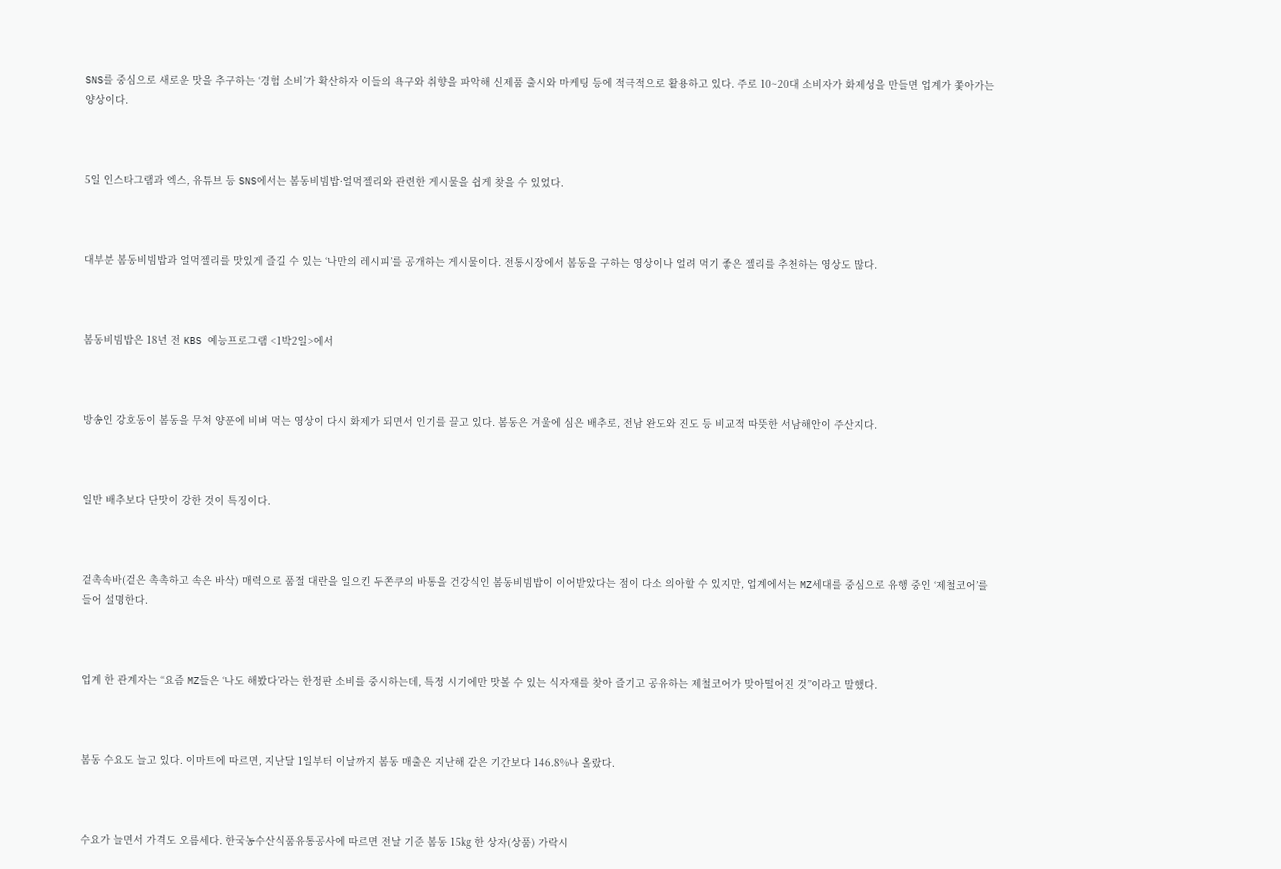SNS를 중심으로 새로운 맛을 추구하는 ‘경험 소비’가 확산하자 이들의 욕구와 취향을 파악해 신제품 출시와 마케팅 등에 적극적으로 활용하고 있다. 주로 10~20대 소비자가 화제성을 만들면 업계가 쫓아가는 양상이다.



5일 인스타그램과 엑스, 유튜브 등 SNS에서는 봄동비빔밥·얼먹젤리와 관련한 게시물을 쉽게 찾을 수 있었다.



대부분 봄동비빔밥과 얼먹젤리를 맛있게 즐길 수 있는 ‘나만의 레시피’를 공개하는 게시물이다. 전통시장에서 봄동을 구하는 영상이나 얼려 먹기 좋은 젤리를 추천하는 영상도 많다.



봄동비빔밥은 18년 전 KBS 예능프로그램 <1박2일>에서



방송인 강호동이 봄동을 무쳐 양푼에 비벼 먹는 영상이 다시 화제가 되면서 인기를 끌고 있다. 봄동은 겨울에 심은 배추로, 전남 완도와 진도 등 비교적 따뜻한 서남해안이 주산지다.



일반 배추보다 단맛이 강한 것이 특징이다.



겉촉속바(겉은 촉촉하고 속은 바삭) 매력으로 품절 대란을 일으킨 두쫀쿠의 바통을 건강식인 봄동비빔밥이 이어받았다는 점이 다소 의아할 수 있지만, 업계에서는 MZ세대를 중심으로 유행 중인 ‘제철코어’를 들어 설명한다.



업계 한 관계자는 “요즘 MZ들은 ‘나도 해봤다’라는 한정판 소비를 중시하는데, 특정 시기에만 맛볼 수 있는 식자재를 찾아 즐기고 공유하는 제철코어가 맞아떨어진 것”이라고 말했다.



봄동 수요도 늘고 있다. 이마트에 따르면, 지난달 1일부터 이날까지 봄동 매출은 지난해 같은 기간보다 146.8%나 올랐다.



수요가 늘면서 가격도 오름세다. 한국농수산식품유통공사에 따르면 전날 기준 봄동 15㎏ 한 상자(상품) 가락시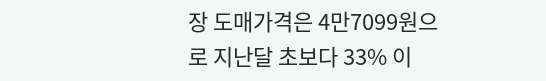장 도매가격은 4만7099원으로 지난달 초보다 33% 이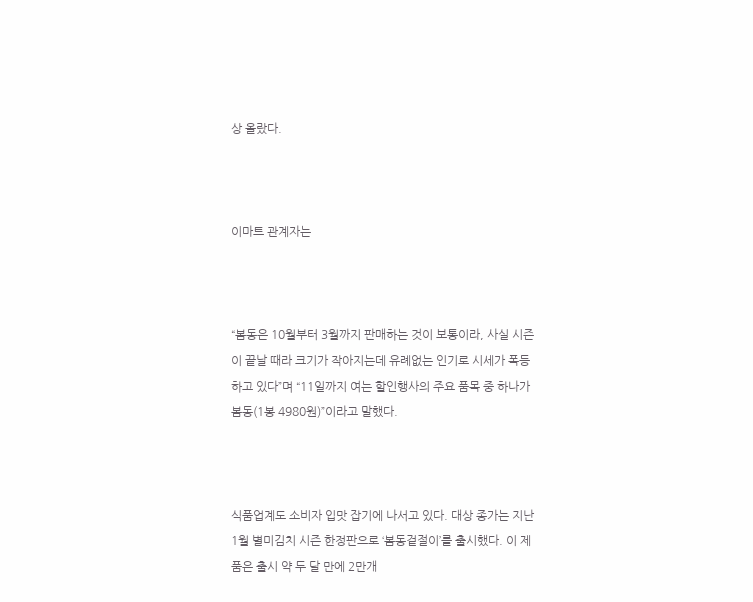상 올랐다.



이마트 관계자는



“봄동은 10월부터 3월까지 판매하는 것이 보통이라, 사실 시즌이 끝날 때라 크기가 작아지는데 유례없는 인기로 시세가 폭등하고 있다”며 “11일까지 여는 할인행사의 주요 품목 중 하나가 봄동(1봉 4980원)”이라고 말했다.



식품업계도 소비자 입맛 잡기에 나서고 있다. 대상 종가는 지난 1월 별미김치 시즌 한정판으로 ‘봄동겉절이’를 출시했다. 이 제품은 출시 약 두 달 만에 2만개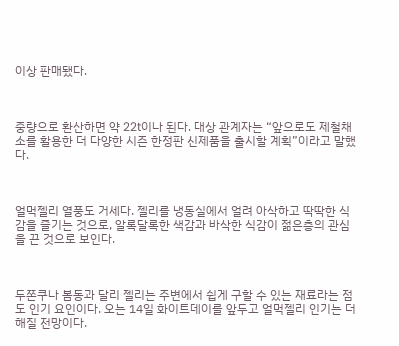이상 판매됐다.



중량으로 환산하면 약 22t이나 된다. 대상 관계자는 “앞으로도 제철채소를 활용한 더 다양한 시즌 한정판 신제품을 출시할 계획”이라고 말했다.



얼먹젤리 열풍도 거세다. 젤리를 냉동실에서 얼려 아삭하고 딱딱한 식감을 즐기는 것으로, 알록달록한 색감과 바삭한 식감이 젊은층의 관심을 끈 것으로 보인다.



두쫀쿠나 봄동과 달리 젤리는 주변에서 쉽게 구할 수 있는 재료라는 점도 인기 요인이다. 오는 14일 화이트데이를 앞두고 얼먹젤리 인기는 더해질 전망이다.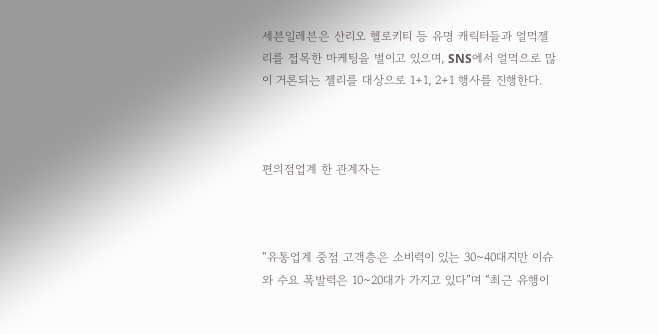세븐일레븐은 산리오 헬로키티 등 유명 캐릭터들과 얼먹젤리를 접목한 마케팅을 벌이고 있으며, SNS에서 얼먹으로 많이 거론되는 젤리를 대상으로 1+1, 2+1 행사를 진행한다.



편의점업계 한 관계자는



“유통업계 중점 고객층은 소비력이 있는 30~40대지만 이슈와 수요 폭발력은 10~20대가 가지고 있다”며 “최근 유행이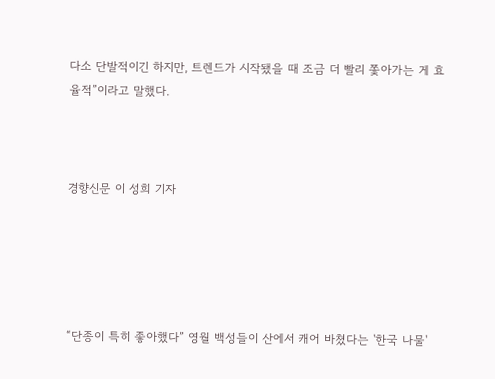다소 단발적이긴 하지만, 트렌드가 시작됐을 때 조금 더 빨리 쫓아가는 게 효율적”이라고 말했다.



경향신문 이 성희 기자





“단종이 특히 좋아했다” 영월 백성들이 산에서 캐어 바쳤다는 '한국 나물'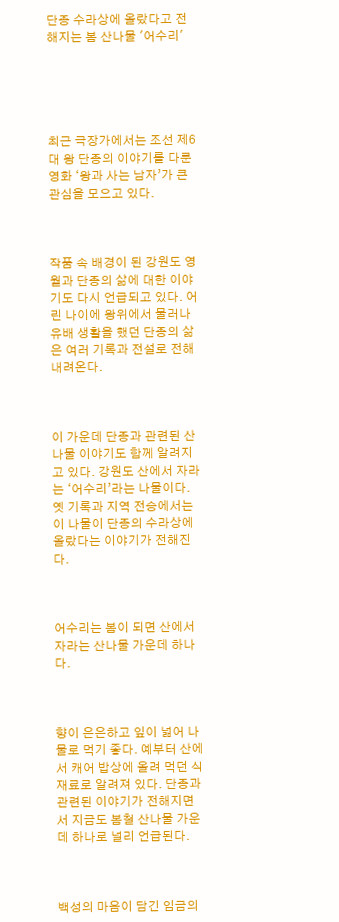단종 수라상에 올랐다고 전해지는 봄 산나물 '어수리'





최근 극장가에서는 조선 제6대 왕 단종의 이야기를 다룬 영화 ‘왕과 사는 남자’가 큰 관심을 모으고 있다.



작품 속 배경이 된 강원도 영월과 단종의 삶에 대한 이야기도 다시 언급되고 있다. 어린 나이에 왕위에서 물러나 유배 생활을 했던 단종의 삶은 여러 기록과 전설로 전해 내려온다.



이 가운데 단종과 관련된 산나물 이야기도 함께 알려지고 있다. 강원도 산에서 자라는 ‘어수리’라는 나물이다. 옛 기록과 지역 전승에서는 이 나물이 단종의 수라상에 올랐다는 이야기가 전해진다.



어수리는 봄이 되면 산에서 자라는 산나물 가운데 하나다.



향이 은은하고 잎이 넓어 나물로 먹기 좋다. 예부터 산에서 캐어 밥상에 올려 먹던 식재료로 알려져 있다. 단종과 관련된 이야기가 전해지면서 지금도 봄철 산나물 가운데 하나로 널리 언급된다.



백성의 마음이 담긴 임금의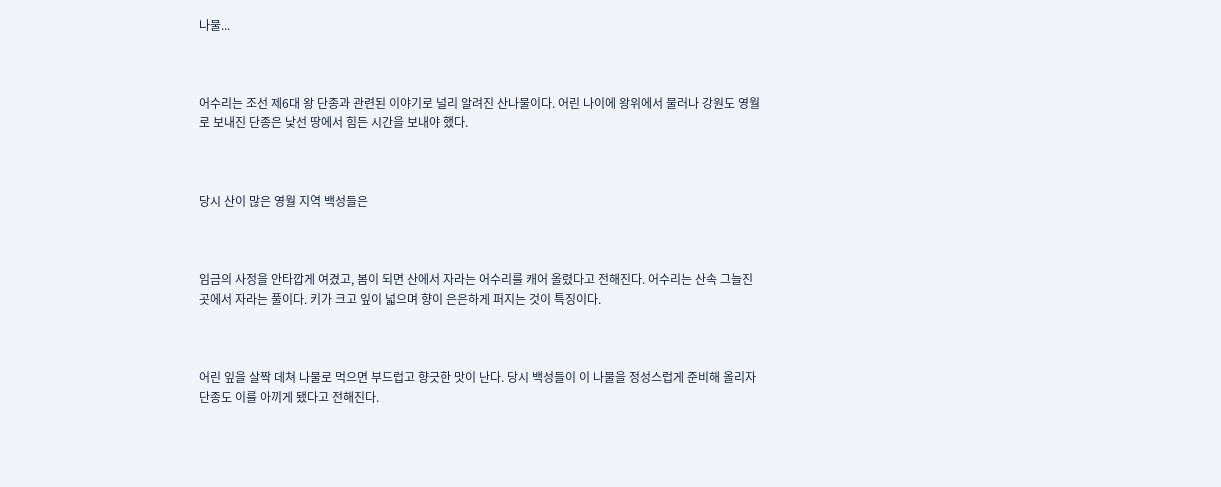나물...



어수리는 조선 제6대 왕 단종과 관련된 이야기로 널리 알려진 산나물이다. 어린 나이에 왕위에서 물러나 강원도 영월로 보내진 단종은 낯선 땅에서 힘든 시간을 보내야 했다.



당시 산이 많은 영월 지역 백성들은



임금의 사정을 안타깝게 여겼고, 봄이 되면 산에서 자라는 어수리를 캐어 올렸다고 전해진다. 어수리는 산속 그늘진 곳에서 자라는 풀이다. 키가 크고 잎이 넓으며 향이 은은하게 퍼지는 것이 특징이다.



어린 잎을 살짝 데쳐 나물로 먹으면 부드럽고 향긋한 맛이 난다. 당시 백성들이 이 나물을 정성스럽게 준비해 올리자 단종도 이를 아끼게 됐다고 전해진다.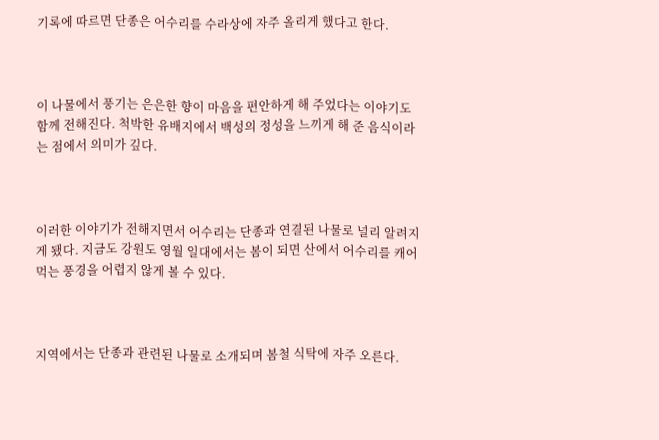기록에 따르면 단종은 어수리를 수라상에 자주 올리게 했다고 한다.



이 나물에서 풍기는 은은한 향이 마음을 편안하게 해 주었다는 이야기도 함께 전해진다. 척박한 유배지에서 백성의 정성을 느끼게 해 준 음식이라는 점에서 의미가 깊다.



이러한 이야기가 전해지면서 어수리는 단종과 연결된 나물로 널리 알려지게 됐다. 지금도 강원도 영월 일대에서는 봄이 되면 산에서 어수리를 캐어 먹는 풍경을 어렵지 않게 볼 수 있다.



지역에서는 단종과 관련된 나물로 소개되며 봄철 식탁에 자주 오른다.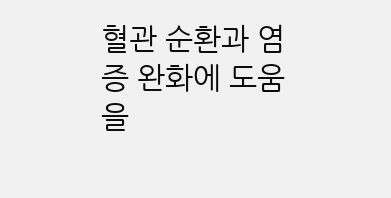혈관 순환과 염증 완화에 도움을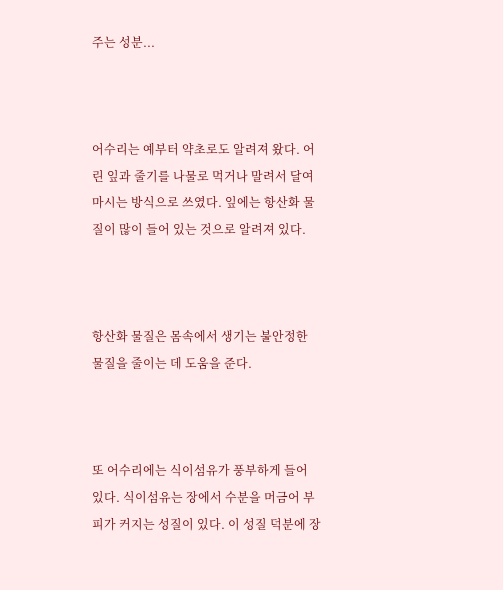주는 성분...



어수리는 예부터 약초로도 알려져 왔다. 어린 잎과 줄기를 나물로 먹거나 말려서 달여 마시는 방식으로 쓰였다. 잎에는 항산화 물질이 많이 들어 있는 것으로 알려져 있다.



항산화 물질은 몸속에서 생기는 불안정한 물질을 줄이는 데 도움을 준다.



또 어수리에는 식이섬유가 풍부하게 들어 있다. 식이섬유는 장에서 수분을 머금어 부피가 커지는 성질이 있다. 이 성질 덕분에 장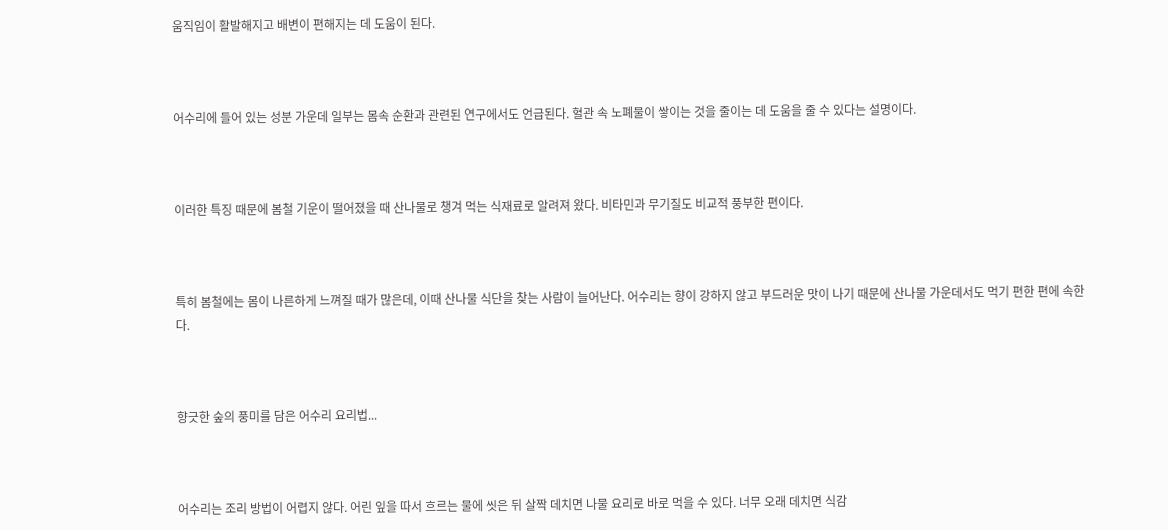움직임이 활발해지고 배변이 편해지는 데 도움이 된다.



어수리에 들어 있는 성분 가운데 일부는 몸속 순환과 관련된 연구에서도 언급된다. 혈관 속 노폐물이 쌓이는 것을 줄이는 데 도움을 줄 수 있다는 설명이다.



이러한 특징 때문에 봄철 기운이 떨어졌을 때 산나물로 챙겨 먹는 식재료로 알려져 왔다. 비타민과 무기질도 비교적 풍부한 편이다.



특히 봄철에는 몸이 나른하게 느껴질 때가 많은데, 이때 산나물 식단을 찾는 사람이 늘어난다. 어수리는 향이 강하지 않고 부드러운 맛이 나기 때문에 산나물 가운데서도 먹기 편한 편에 속한다.



향긋한 숲의 풍미를 담은 어수리 요리법...



어수리는 조리 방법이 어렵지 않다. 어린 잎을 따서 흐르는 물에 씻은 뒤 살짝 데치면 나물 요리로 바로 먹을 수 있다. 너무 오래 데치면 식감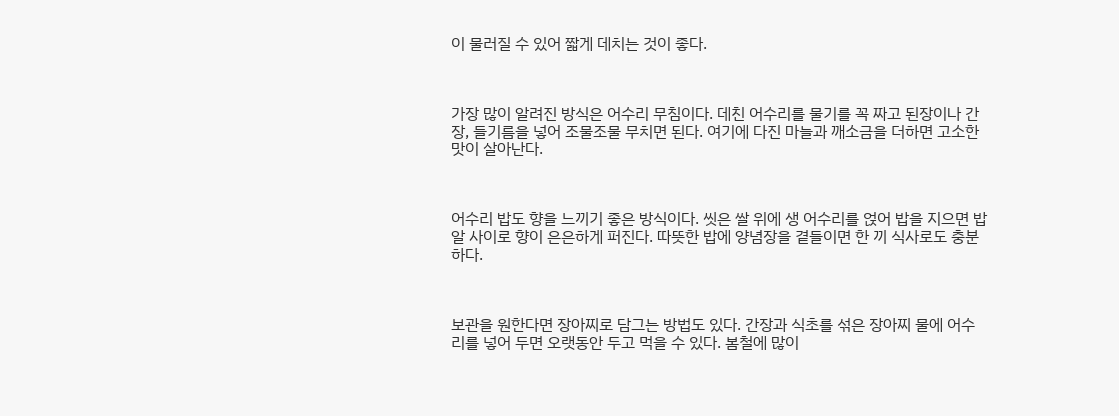이 물러질 수 있어 짧게 데치는 것이 좋다.



가장 많이 알려진 방식은 어수리 무침이다. 데친 어수리를 물기를 꼭 짜고 된장이나 간장, 들기름을 넣어 조물조물 무치면 된다. 여기에 다진 마늘과 깨소금을 더하면 고소한 맛이 살아난다.



어수리 밥도 향을 느끼기 좋은 방식이다. 씻은 쌀 위에 생 어수리를 얹어 밥을 지으면 밥알 사이로 향이 은은하게 퍼진다. 따뜻한 밥에 양념장을 곁들이면 한 끼 식사로도 충분하다.



보관을 원한다면 장아찌로 담그는 방법도 있다. 간장과 식초를 섞은 장아찌 물에 어수리를 넣어 두면 오랫동안 두고 먹을 수 있다. 봄철에 많이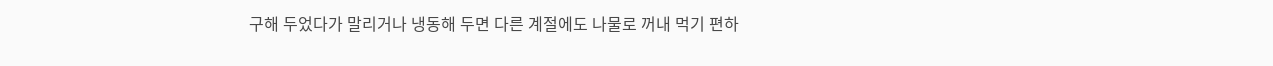구해 두었다가 말리거나 냉동해 두면 다른 계절에도 나물로 꺼내 먹기 편하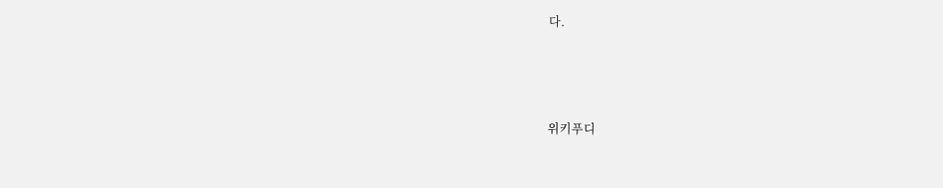다.



위키푸디